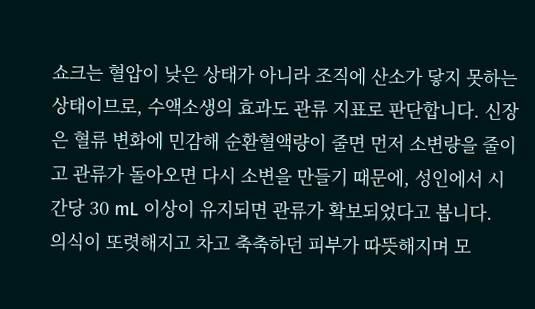쇼크는 혈압이 낮은 상태가 아니라 조직에 산소가 닿지 못하는 상태이므로, 수액소생의 효과도 관류 지표로 판단합니다. 신장은 혈류 변화에 민감해 순환혈액량이 줄면 먼저 소변량을 줄이고 관류가 돌아오면 다시 소변을 만들기 때문에, 성인에서 시간당 30 mL 이상이 유지되면 관류가 확보되었다고 봅니다.
의식이 또렷해지고 차고 축축하던 피부가 따뜻해지며 모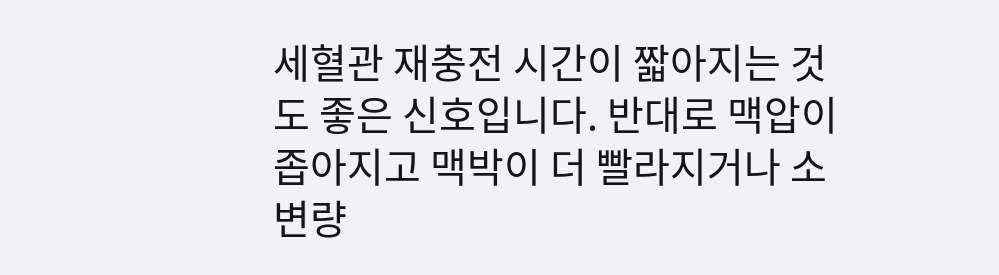세혈관 재충전 시간이 짧아지는 것도 좋은 신호입니다. 반대로 맥압이 좁아지고 맥박이 더 빨라지거나 소변량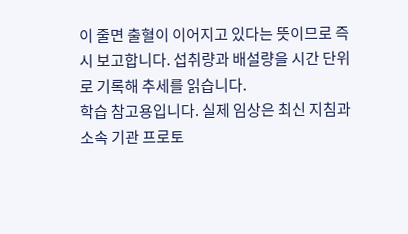이 줄면 출혈이 이어지고 있다는 뜻이므로 즉시 보고합니다. 섭취량과 배설량을 시간 단위로 기록해 추세를 읽습니다.
학습 참고용입니다. 실제 임상은 최신 지침과 소속 기관 프로토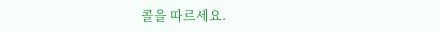콜을 따르세요.